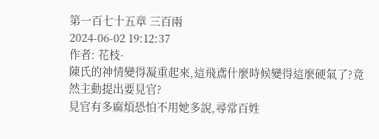第一百七十五章 三百兩
2024-06-02 19:12:37
作者: 花枝·
陳氏的神情變得凝重起來,這飛鳶什麼時候變得這麼硬氣了?竟然主動提出要見官?
見官有多麻煩恐怕不用她多說,尋常百姓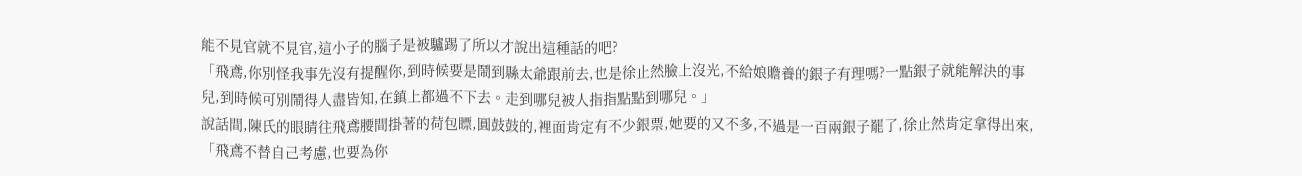能不見官就不見官,這小子的腦子是被驢踢了所以才說出這種話的吧?
「飛鳶,你別怪我事先沒有提醒你,到時候要是鬧到縣太爺跟前去,也是徐止然臉上沒光,不給娘贍養的銀子有理嗎?一點銀子就能解決的事兒,到時候可別鬧得人盡皆知,在鎮上都過不下去。走到哪兒被人指指點點到哪兒。」
說話間,陳氏的眼睛往飛鳶腰間掛著的荷包瞟,圓鼓鼓的,裡面肯定有不少銀票,她要的又不多,不過是一百兩銀子罷了,徐止然肯定拿得出來,「飛鳶不替自己考慮,也要為你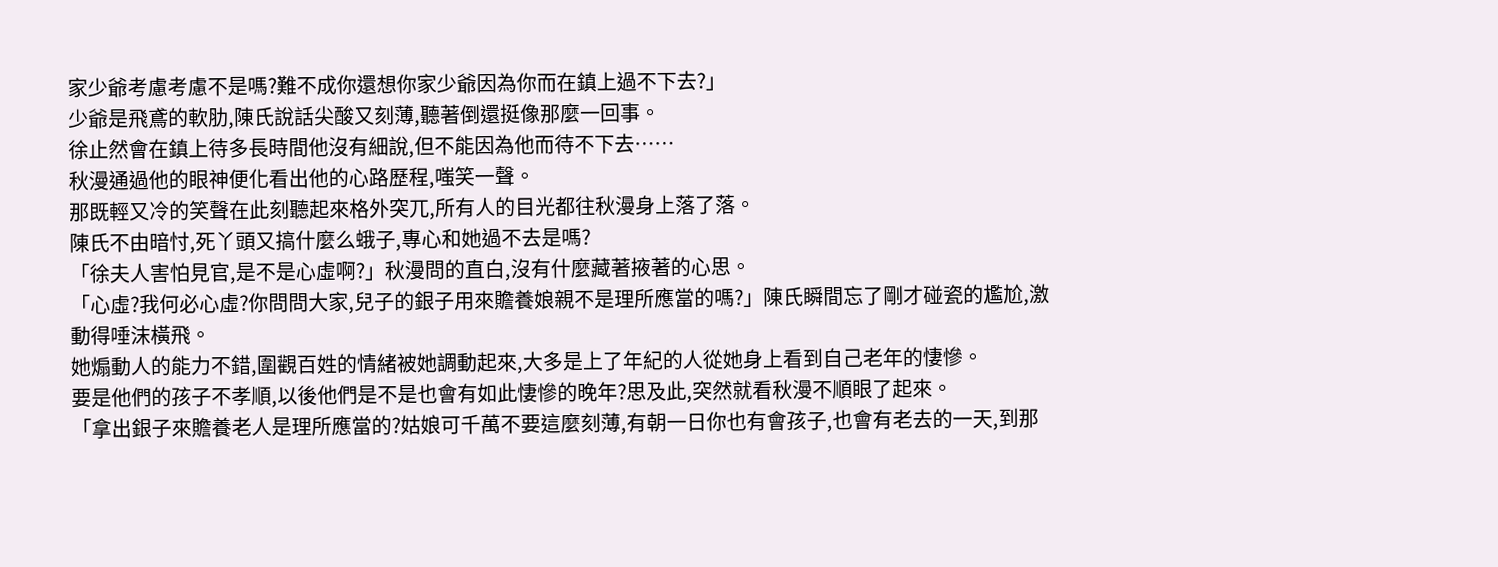家少爺考慮考慮不是嗎?難不成你還想你家少爺因為你而在鎮上過不下去?」
少爺是飛鳶的軟肋,陳氏說話尖酸又刻薄,聽著倒還挺像那麼一回事。
徐止然會在鎮上待多長時間他沒有細說,但不能因為他而待不下去……
秋漫通過他的眼神便化看出他的心路歷程,嗤笑一聲。
那既輕又冷的笑聲在此刻聽起來格外突兀,所有人的目光都往秋漫身上落了落。
陳氏不由暗忖,死丫頭又搞什麼么蛾子,專心和她過不去是嗎?
「徐夫人害怕見官,是不是心虛啊?」秋漫問的直白,沒有什麼藏著掖著的心思。
「心虛?我何必心虛?你問問大家,兒子的銀子用來贍養娘親不是理所應當的嗎?」陳氏瞬間忘了剛才碰瓷的尷尬,激動得唾沫橫飛。
她煽動人的能力不錯,圍觀百姓的情緒被她調動起來,大多是上了年紀的人從她身上看到自己老年的悽慘。
要是他們的孩子不孝順,以後他們是不是也會有如此悽慘的晚年?思及此,突然就看秋漫不順眼了起來。
「拿出銀子來贍養老人是理所應當的?姑娘可千萬不要這麼刻薄,有朝一日你也有會孩子,也會有老去的一天,到那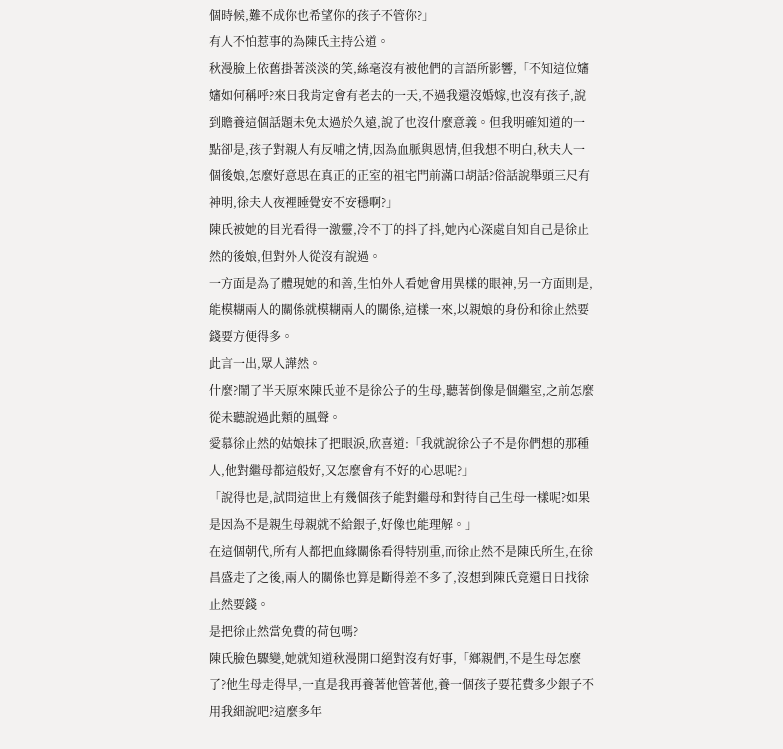個時候,難不成你也希望你的孩子不管你?」
有人不怕惹事的為陳氏主持公道。
秋漫臉上依舊掛著淡淡的笑,絲毫沒有被他們的言語所影響,「不知這位嬸嬸如何稱呼?來日我肯定會有老去的一天,不過我還沒婚嫁,也沒有孩子,說到贍養這個話題未免太過於久遠,說了也沒什麼意義。但我明確知道的一點卻是,孩子對親人有反哺之情,因為血脈與恩情,但我想不明白,秋夫人一個後娘,怎麼好意思在真正的正室的祖宅門前滿口胡話?俗話說舉頭三尺有神明,徐夫人夜裡睡覺安不安穩啊?」
陳氏被她的目光看得一激靈,冷不丁的抖了抖,她內心深處自知自己是徐止然的後娘,但對外人從沒有說過。
一方面是為了體現她的和善,生怕外人看她會用異樣的眼神,另一方面則是,能模糊兩人的關係就模糊兩人的關係,這樣一來,以親娘的身份和徐止然要錢要方便得多。
此言一出,眾人譁然。
什麼?鬧了半天原來陳氏並不是徐公子的生母,聽著倒像是個繼室,之前怎麼從未聽說過此類的風聲。
愛慕徐止然的姑娘抹了把眼淚,欣喜道:「我就說徐公子不是你們想的那種人,他對繼母都這般好,又怎麼會有不好的心思呢?」
「說得也是,試問這世上有幾個孩子能對繼母和對待自己生母一樣呢?如果是因為不是親生母親就不給銀子,好像也能理解。」
在這個朝代,所有人都把血緣關係看得特別重,而徐止然不是陳氏所生,在徐昌盛走了之後,兩人的關係也算是斷得差不多了,沒想到陳氏竟還日日找徐止然要錢。
是把徐止然當免費的荷包嗎?
陳氏臉色驟變,她就知道秋漫開口絕對沒有好事,「鄉親們,不是生母怎麼了?他生母走得早,一直是我再養著他管著他,養一個孩子要花費多少銀子不用我細說吧?這麼多年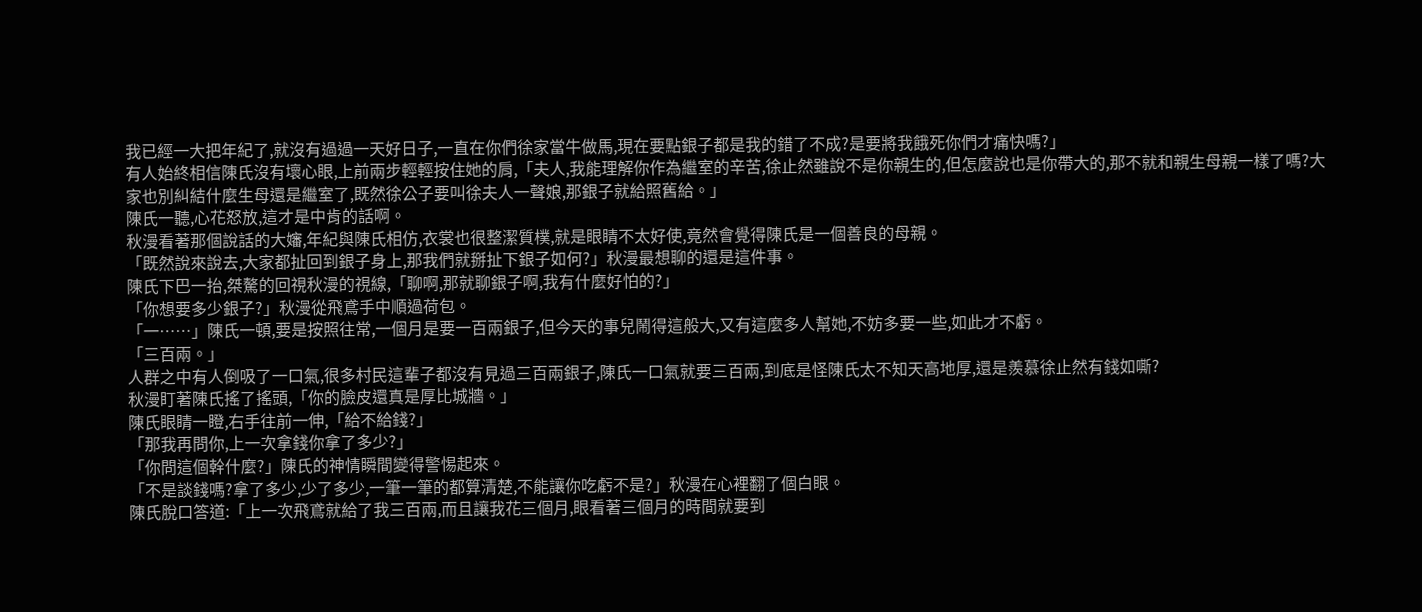我已經一大把年紀了,就沒有過過一天好日子,一直在你們徐家當牛做馬,現在要點銀子都是我的錯了不成?是要將我餓死你們才痛快嗎?」
有人始終相信陳氏沒有壞心眼,上前兩步輕輕按住她的肩,「夫人,我能理解你作為繼室的辛苦,徐止然雖說不是你親生的,但怎麼說也是你帶大的,那不就和親生母親一樣了嗎?大家也別糾結什麼生母還是繼室了,既然徐公子要叫徐夫人一聲娘,那銀子就給照舊給。」
陳氏一聽,心花怒放,這才是中肯的話啊。
秋漫看著那個說話的大嬸,年紀與陳氏相仿,衣裳也很整潔質樸,就是眼睛不太好使,竟然會覺得陳氏是一個善良的母親。
「既然說來說去,大家都扯回到銀子身上,那我們就掰扯下銀子如何?」秋漫最想聊的還是這件事。
陳氏下巴一抬,桀驁的回視秋漫的視線,「聊啊,那就聊銀子啊,我有什麼好怕的?」
「你想要多少銀子?」秋漫從飛鳶手中順過荷包。
「一……」陳氏一頓,要是按照往常,一個月是要一百兩銀子,但今天的事兒鬧得這般大,又有這麼多人幫她,不妨多要一些,如此才不虧。
「三百兩。」
人群之中有人倒吸了一口氣,很多村民這輩子都沒有見過三百兩銀子,陳氏一口氣就要三百兩,到底是怪陳氏太不知天高地厚,還是羨慕徐止然有錢如嘶?
秋漫盯著陳氏搖了搖頭,「你的臉皮還真是厚比城牆。」
陳氏眼睛一瞪,右手往前一伸,「給不給錢?」
「那我再問你,上一次拿錢你拿了多少?」
「你問這個幹什麼?」陳氏的神情瞬間變得警惕起來。
「不是談錢嗎?拿了多少,少了多少,一筆一筆的都算清楚,不能讓你吃虧不是?」秋漫在心裡翻了個白眼。
陳氏脫口答道:「上一次飛鳶就給了我三百兩,而且讓我花三個月,眼看著三個月的時間就要到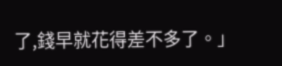了,錢早就花得差不多了。」